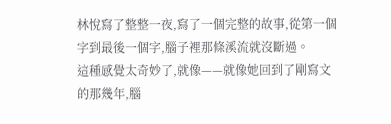林悅寫了整整一夜,寫了一個完整的故事,從第一個字到最後一個字,腦子裡那條溪流就沒斷過。
這種感覺太奇妙了,就像——就像她回到了剛寫文的那幾年,腦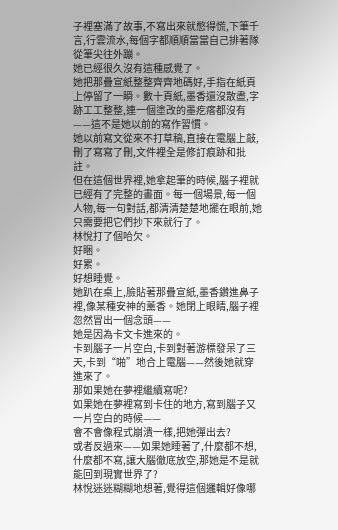子裡塞滿了故事,不寫出來就憋得慌,下筆千言,行雲流水,每個字都順順當當自己排著隊從筆尖往外蹦。
她已經很久沒有這種感覺了。
她把那疊宣紙整整齊齊地碼好,手指在紙頁上停留了一瞬。數十頁紙,墨香還沒散盡,字跡工工整整,連一個塗改的墨疙瘩都沒有——這不是她以前的寫作習慣。
她以前寫文從來不打草稿,直接在電腦上敲,刪了寫寫了刪,文件裡全是修訂痕跡和批註。
但在這個世界裡,她拿起筆的時候,腦子裡就已經有了完整的畫面。每一個場景,每一個人物,每一句對話,都清清楚楚地擺在眼前,她只需要把它們抄下來就行了。
林悅打了個哈欠。
好睏。
好累。
好想睡覺。
她趴在桌上,臉貼著那疊宣紙,墨香鑽進鼻子裡,像某種安神的薰香。她閉上眼睛,腦子裡忽然冒出一個念頭——
她是因為卡文卡進來的。
卡到腦子一片空白,卡到對著游標發呆了三天,卡到“啪”地合上電腦——然後她就穿進來了。
那如果她在夢裡繼續寫呢?
如果她在夢裡寫到卡住的地方,寫到腦子又一片空白的時候——
會不會像程式崩潰一樣,把她彈出去?
或者反過來——如果她睡著了,什麼都不想,什麼都不寫,讓大腦徹底放空,那她是不是就能回到現實世界了?
林悅迷迷糊糊地想著,覺得這個邏輯好像哪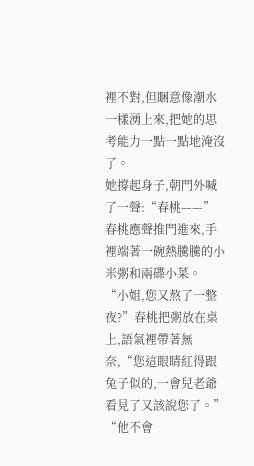裡不對,但睏意像潮水一樣湧上來,把她的思考能力一點一點地淹沒了。
她撐起身子,朝門外喊了一聲:“春桃——”
春桃應聲推門進來,手裡端著一碗熱騰騰的小米粥和兩碟小菜。
“小姐,您又熬了一整夜?”春桃把粥放在桌上,語氣裡帶著無奈,“您這眼睛紅得跟兔子似的,一會兒老爺看見了又該說您了。”
“他不會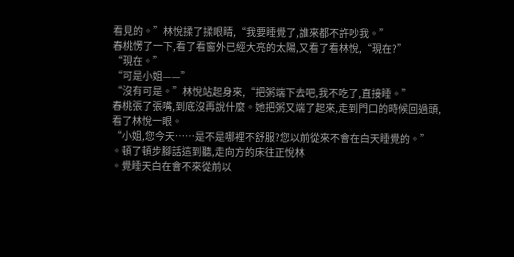看見的。”林悅揉了揉眼睛,“我要睡覺了,誰來都不許吵我。”
春桃愣了一下,看了看窗外已經大亮的太陽,又看了看林悅,“現在?”
“現在。”
“可是小姐——”
“沒有可是。”林悅站起身來,“把粥端下去吧,我不吃了,直接睡。”
春桃張了張嘴,到底沒再說什麼。她把粥又端了起來,走到門口的時候回過頭,看了林悅一眼。
“小姐,您今天……是不是哪裡不舒服?您以前從來不會在白天睡覺的。”
。頓了頓步腳話這到聽,走向方的床往正悅林
。覺睡天白在會不來從前以